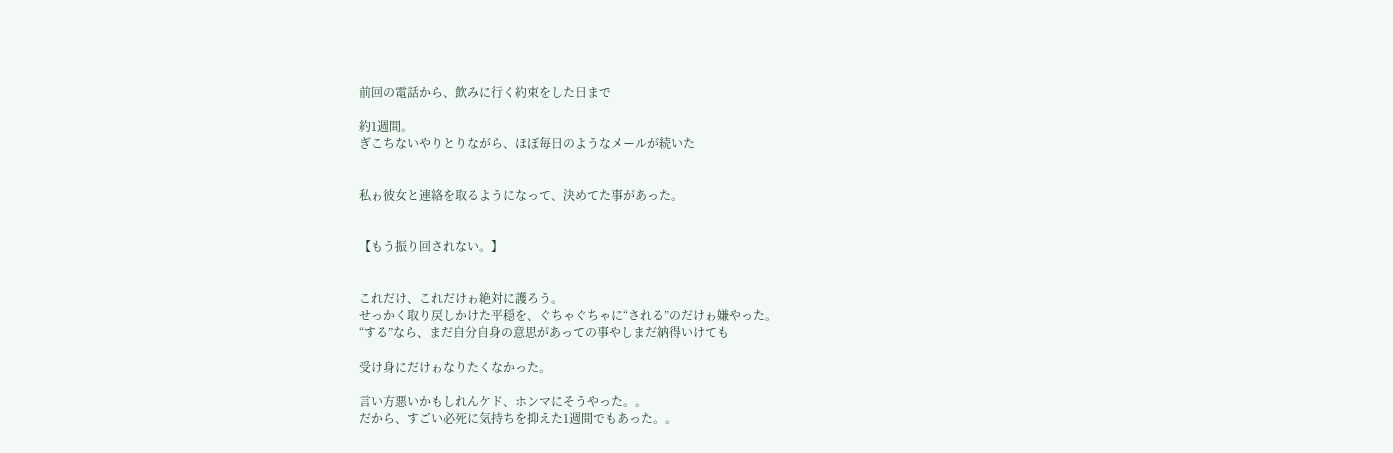前回の電話から、飲みに行く約束をした日まで

約1週間。
ぎこちないやりとりながら、ほぼ毎日のようなメールが続いた


私ゎ彼女と連絡を取るようになって、決めてた事があった。


【もう振り回されない。】


これだけ、これだけゎ絶対に護ろう。
せっかく取り戻しかけた平穏を、ぐちゃぐちゃに“される”のだけゎ嫌やった。
“する”なら、まだ自分自身の意思があっての事やしまだ納得いけても

受け身にだけゎなりたくなかった。

言い方悪いかもしれんケド、ホンマにそうやった。。
だから、すごい必死に気持ちを抑えた1週間でもあった。。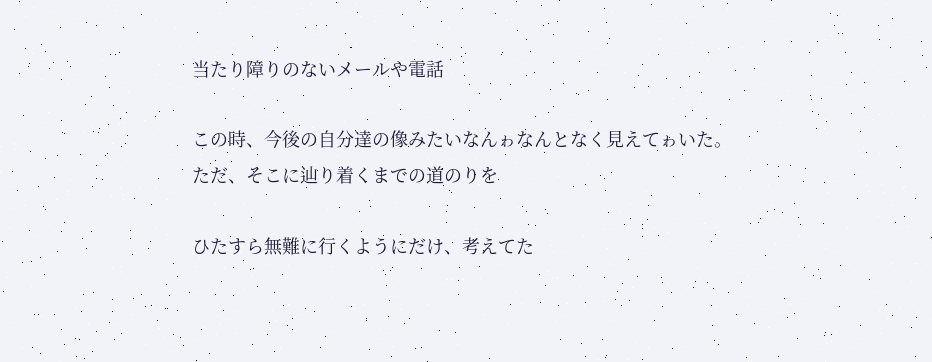当たり障りのないメールや電話

この時、今後の自分達の像みたいなんゎなんとなく見えてゎいた。
ただ、そこに辿り着くまでの道のりを

ひたすら無難に行くようにだけ、考えてた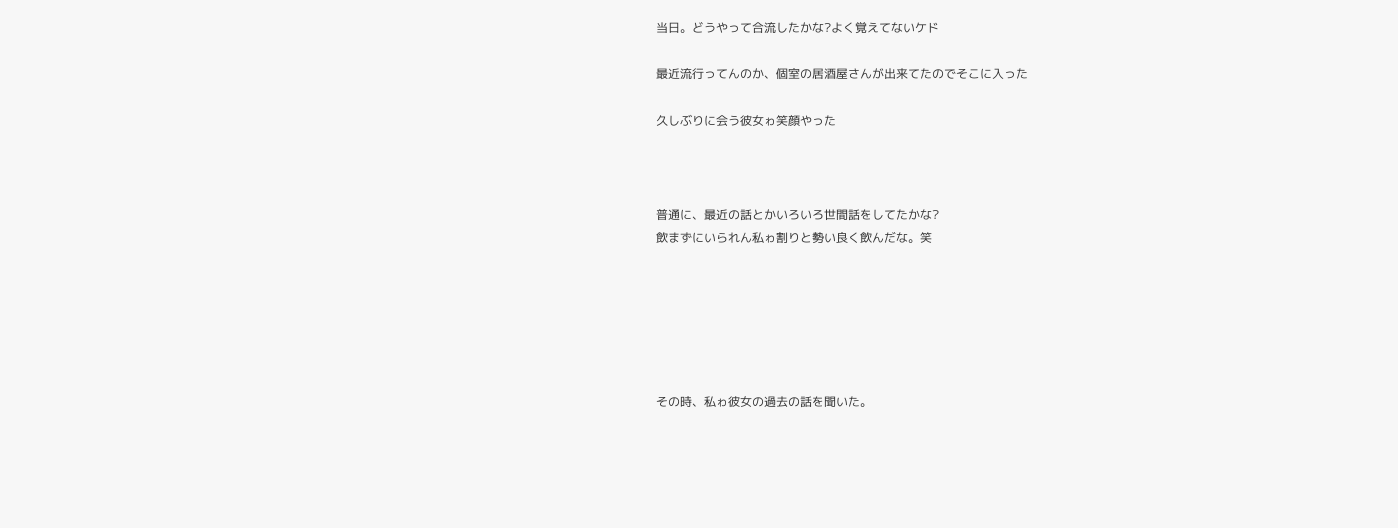当日。どうやって合流したかな?よく覚えてないケド

最近流行ってんのか、個室の居酒屋さんが出来てたのでそこに入った

久しぶりに会う彼女ゎ笑顔やった



普通に、最近の話とかいろいろ世間話をしてたかな?
飲まずにいられん私ゎ割りと勢い良く飲んだな。笑






その時、私ゎ彼女の過去の話を聞いた。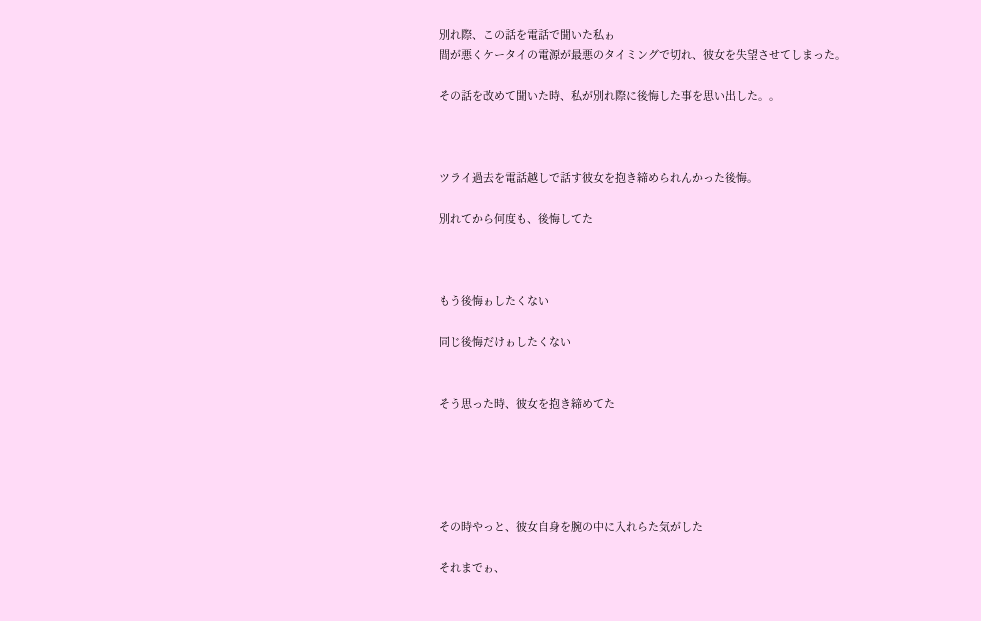別れ際、この話を電話で聞いた私ゎ
間が悪くケータイの電源が最悪のタイミングで切れ、彼女を失望させてしまった。

その話を改めて聞いた時、私が別れ際に後悔した事を思い出した。。



ツライ過去を電話越しで話す彼女を抱き締められんかった後悔。

別れてから何度も、後悔してた



もう後悔ゎしたくない

同じ後悔だけゎしたくない


そう思った時、彼女を抱き締めてた





その時やっと、彼女自身を腕の中に入れらた気がした

それまでゎ、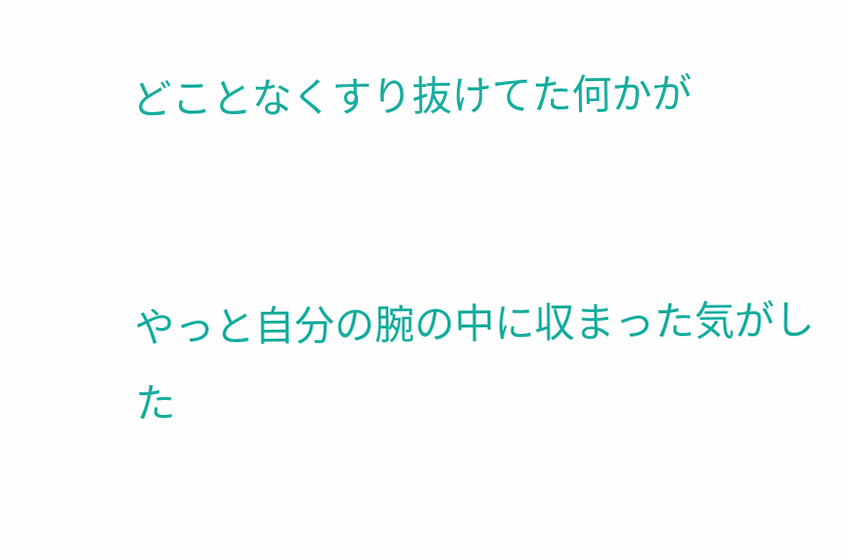どことなくすり抜けてた何かが


やっと自分の腕の中に収まった気がした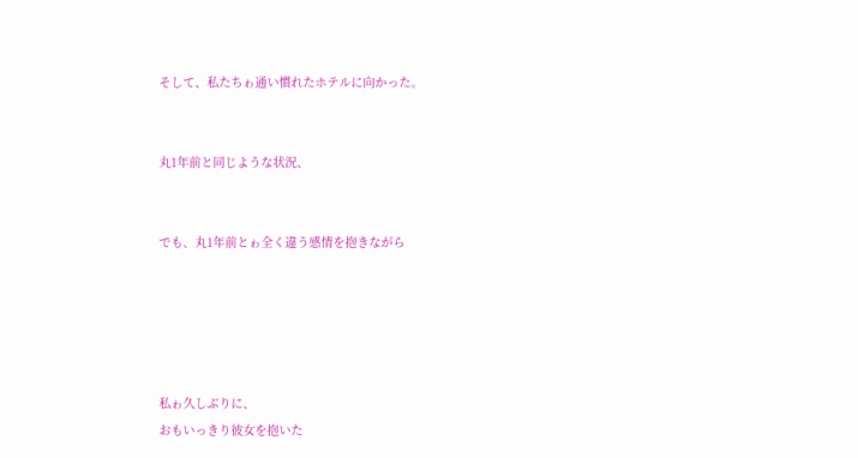そして、私たちゎ通い慣れたホテルに向かった。


丸1年前と同じような状況、


でも、丸1年前とゎ全く違う感情を抱きながら





私ゎ久しぶりに、
おもいっきり彼女を抱いた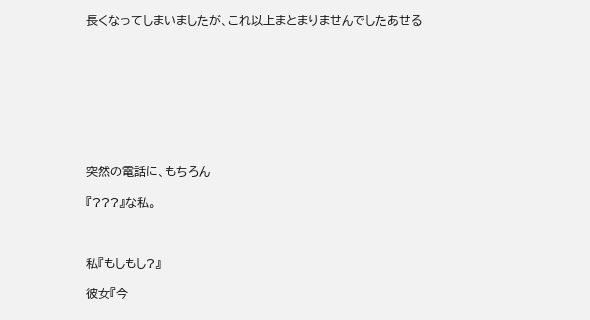長くなってしまいましたが、これ以上まとまりませんでしたあせる









突然の電話に、もちろん

『???』な私。



私『もしもし?』

彼女『今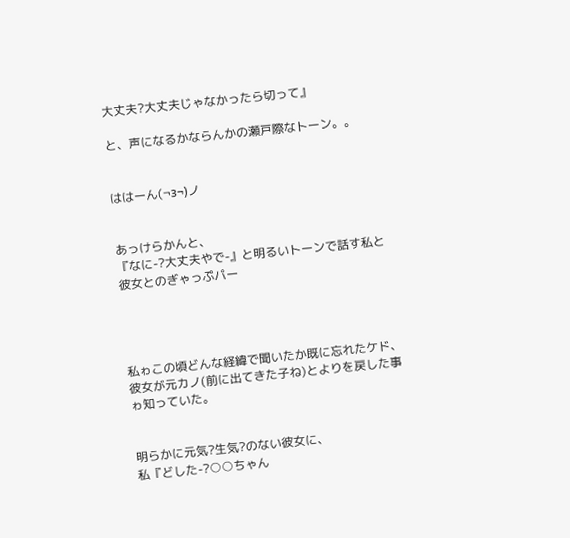大丈夫?大丈夫じゃなかったら切って』

と、声になるかならんかの瀬戸際なトーン。。


ははーん(¬з¬)ノ


あっけらかんと、
『なに-?大丈夫やで-』と明るいトーンで話す私と彼女とのぎゃっぷパー




私ゎこの頃どんな経緯で聞いたか既に忘れたケド、彼女が元カノ(前に出てきた子ね)とよりを戻した事ゎ知っていた。


明らかに元気?生気?のない彼女に、
私『どした-?○○ちゃん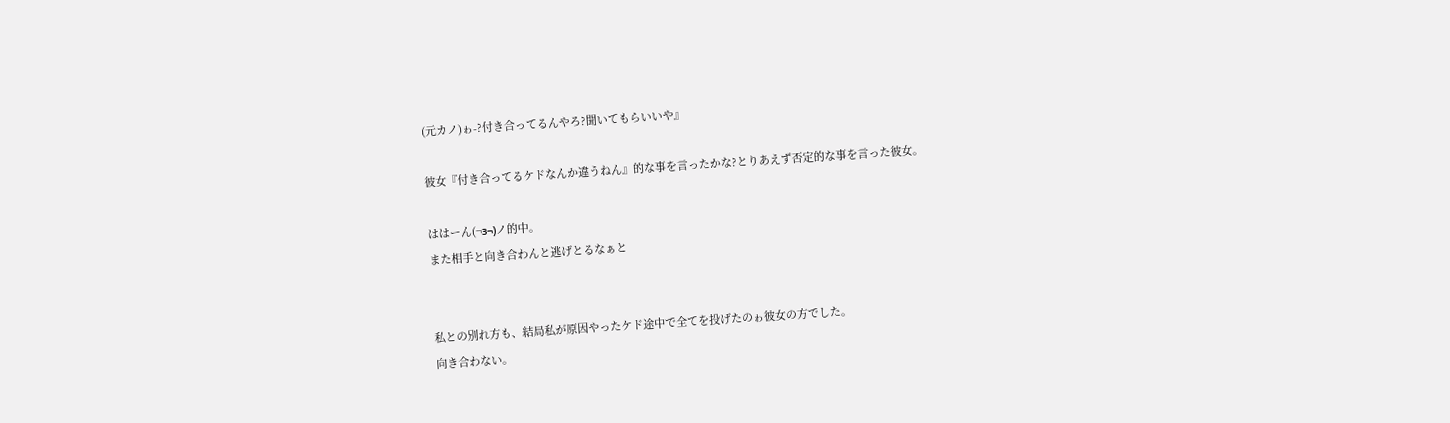(元カノ)ゎ-?付き合ってるんやろ?聞いてもらいいや』

彼女『付き合ってるケドなんか違うねん』的な事を言ったかな?とりあえず否定的な事を言った彼女。

ははーん(¬з¬)ノ的中。
また相手と向き合わんと逃げとるなぁと


私との別れ方も、結局私が原因やったケド途中で全てを投げたのゎ彼女の方でした。
向き合わない。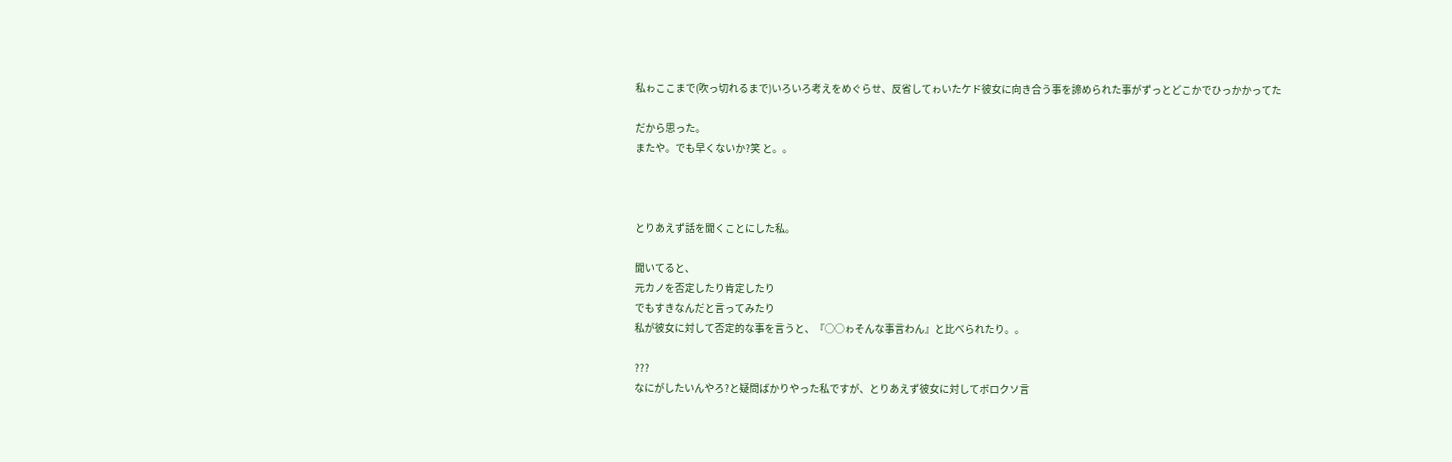私ゎここまで(吹っ切れるまで)いろいろ考えをめぐらせ、反省してゎいたケド彼女に向き合う事を諦められた事がずっとどこかでひっかかってた

だから思った。
またや。でも早くないか?笑 と。。



とりあえず話を聞くことにした私。

聞いてると、
元カノを否定したり肯定したり
でもすきなんだと言ってみたり
私が彼女に対して否定的な事を言うと、『○○ゎそんな事言わん』と比べられたり。。

???
なにがしたいんやろ?と疑問ばかりやった私ですが、とりあえず彼女に対してボロクソ言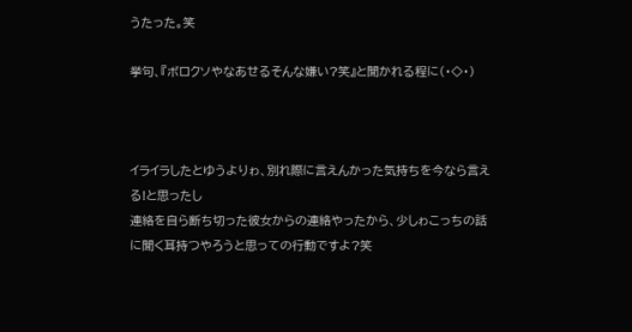うたった。笑

挙句、『ボロクソやなあせるそんな嫌い?笑』と聞かれる程に(・◇・)



イライラしたとゆうよりゎ、別れ際に言えんかった気持ちを今なら言える!と思ったし
連絡を自ら断ち切った彼女からの連絡やったから、少しゎこっちの話に聞く耳持つやろうと思っての行動ですよ?笑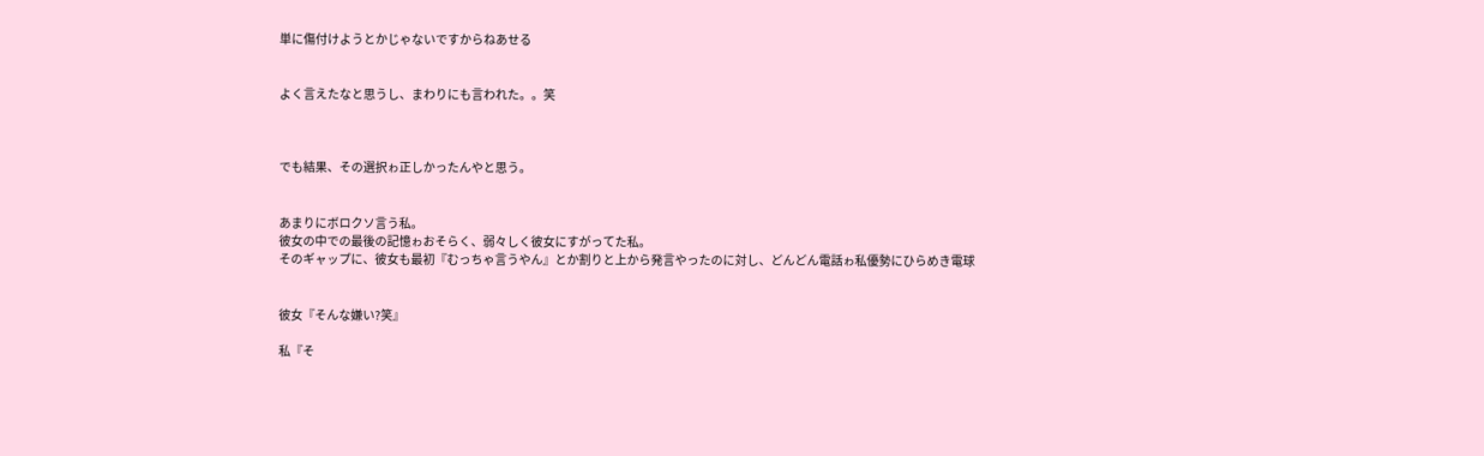単に傷付けようとかじゃないですからねあせる


よく言えたなと思うし、まわりにも言われた。。笑



でも結果、その選択ゎ正しかったんやと思う。


あまりにボロクソ言う私。
彼女の中での最後の記憶ゎおそらく、弱々しく彼女にすがってた私。
そのギャップに、彼女も最初『むっちゃ言うやん』とか割りと上から発言やったのに対し、どんどん電話ゎ私優勢にひらめき電球


彼女『そんな嫌い?笑』

私『そ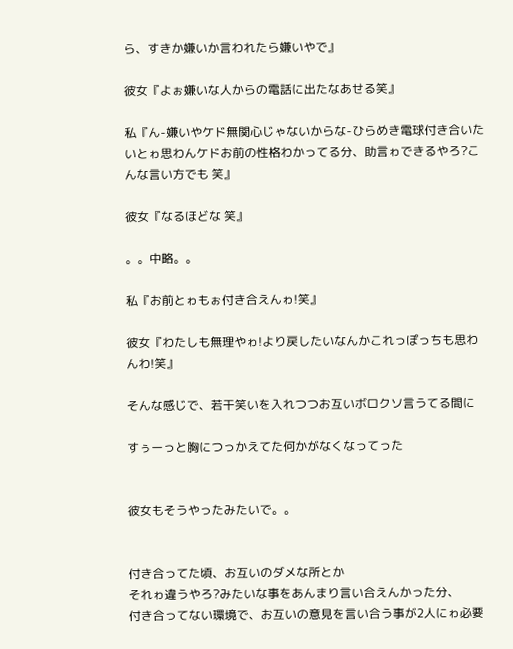ら、すきか嫌いか言われたら嫌いやで』

彼女『よぉ嫌いな人からの電話に出たなあせる笑』

私『ん-嫌いやケド無関心じゃないからな-ひらめき電球付き合いたいとゎ思わんケドお前の性格わかってる分、助言ゎできるやろ?こんな言い方でも 笑』

彼女『なるほどな 笑』

。。中略。。

私『お前とゎもぉ付き合えんゎ!笑』

彼女『わたしも無理やゎ!より戻したいなんかこれっぽっちも思わんわ!笑』

そんな感じで、若干笑いを入れつつお互いボロクソ言うてる間に

すぅーっと胸につっかえてた何かがなくなってった


彼女もそうやったみたいで。。


付き合ってた頃、お互いのダメな所とか
それゎ違うやろ?みたいな事をあんまり言い合えんかった分、
付き合ってない環境で、お互いの意見を言い合う事が2人にゎ必要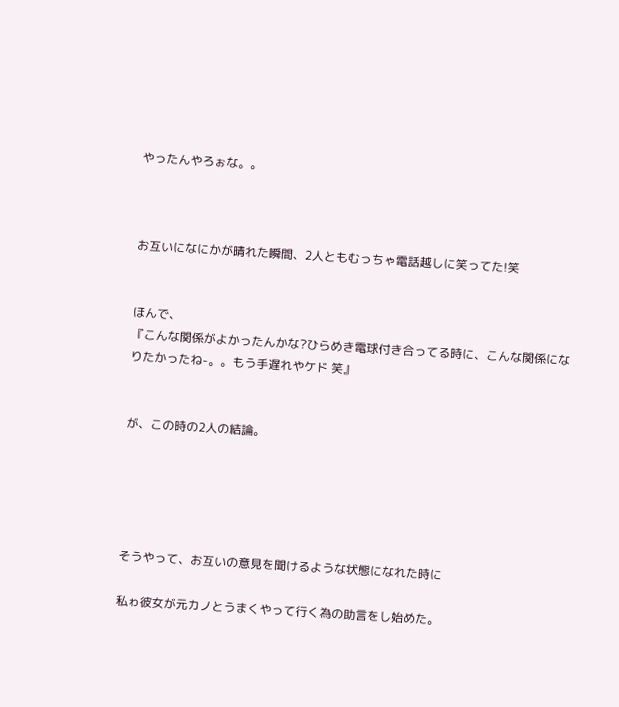やったんやろぉな。。



お互いになにかが晴れた瞬間、2人ともむっちゃ電話越しに笑ってた!笑


ほんで、
『こんな関係がよかったんかな?ひらめき電球付き合ってる時に、こんな関係になりたかったね-。。もう手遅れやケド 笑』


が、この時の2人の結論。





そうやって、お互いの意見を聞けるような状態になれた時に

私ゎ彼女が元カノとうまくやって行く為の助言をし始めた。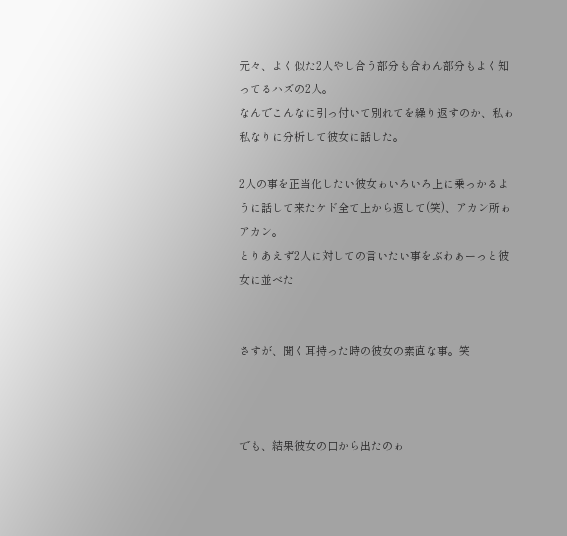元々、よく似た2人やし合う部分も合わん部分もよく知ってるハズの2人。
なんでこんなに引っ付いて別れてを繰り返すのか、私ゎ私なりに分析して彼女に話した。

2人の事を正当化したい彼女ゎいろいろ上に乗っかるように話して来たケド全て上から返して(笑)、アカン所ゎアカン。
とりあえず2人に対しての言いたい事をぶわぁーっと彼女に並べた


さすが、聞く耳持った時の彼女の素直な事。笑



でも、結果彼女の口から出たのゎ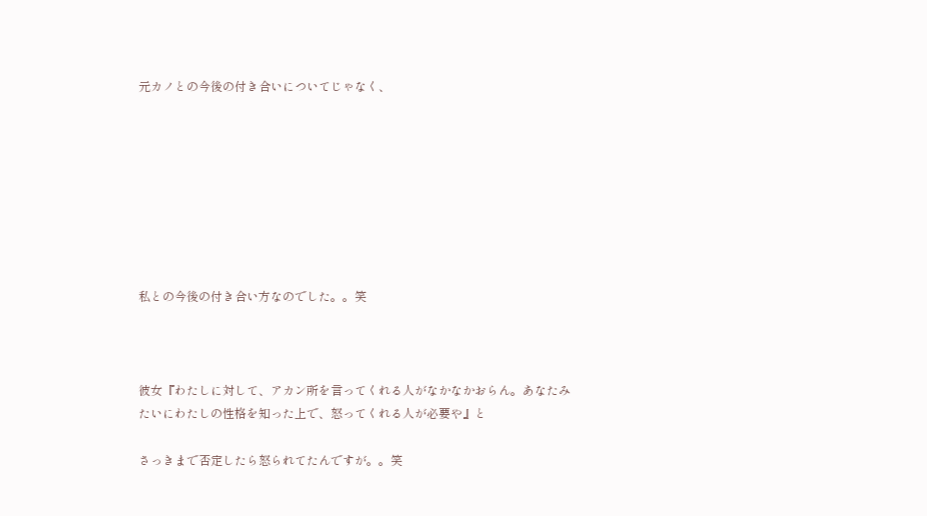元カノとの今後の付き合いについてじゃなく、








私との今後の付き合い方なのでした。。笑



彼女『わたしに対して、アカン所を言ってくれる人がなかなかおらん。あなたみたいにわたしの性格を知った上で、怒ってくれる人が必要や』と

さっきまで否定したら怒られてたんですが。。笑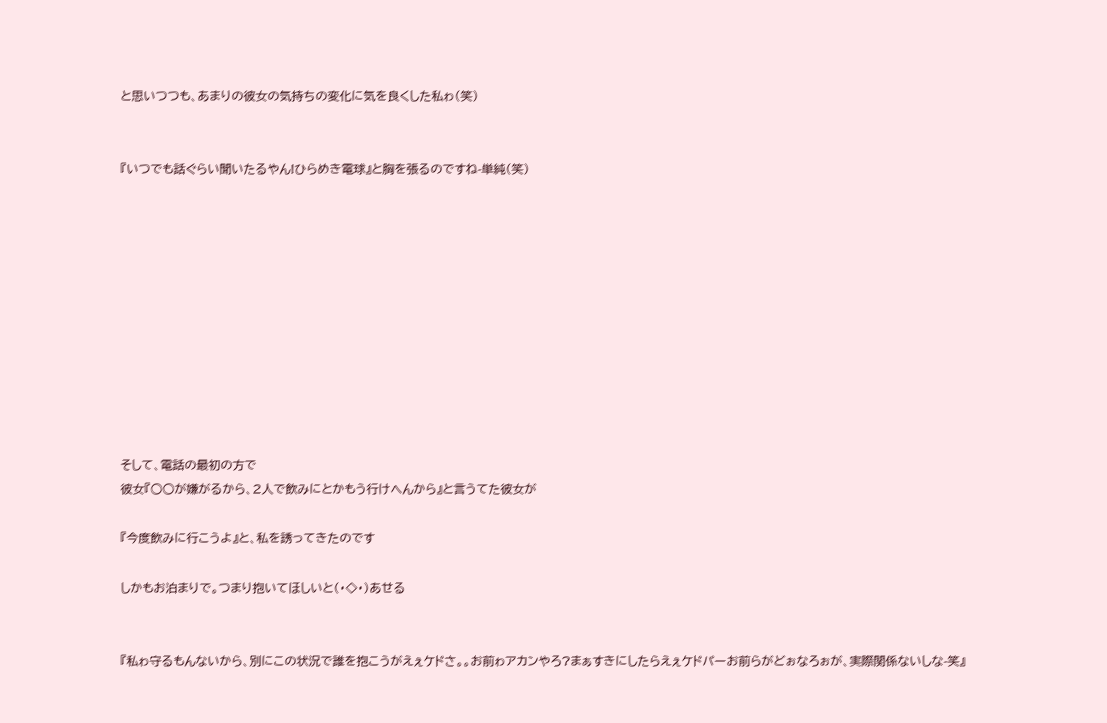と思いつつも、あまりの彼女の気持ちの変化に気を良くした私ゎ(笑)


『いつでも話ぐらい聞いたるやん!ひらめき電球』と胸を張るのですね-単純(笑)











そして、電話の最初の方で
彼女『○○が嫌がるから、2人で飲みにとかもう行けへんから』と言うてた彼女が

『今度飲みに行こうよ』と、私を誘ってきたのです

しかもお泊まりで。つまり抱いてほしいと(・◇・)あせる


『私ゎ守るもんないから、別にこの状況で誰を抱こうがえぇケドさ。。お前ゎアカンやろ?まぁすきにしたらえぇケドパーお前らがどぉなろぉが、実際関係ないしな-笑』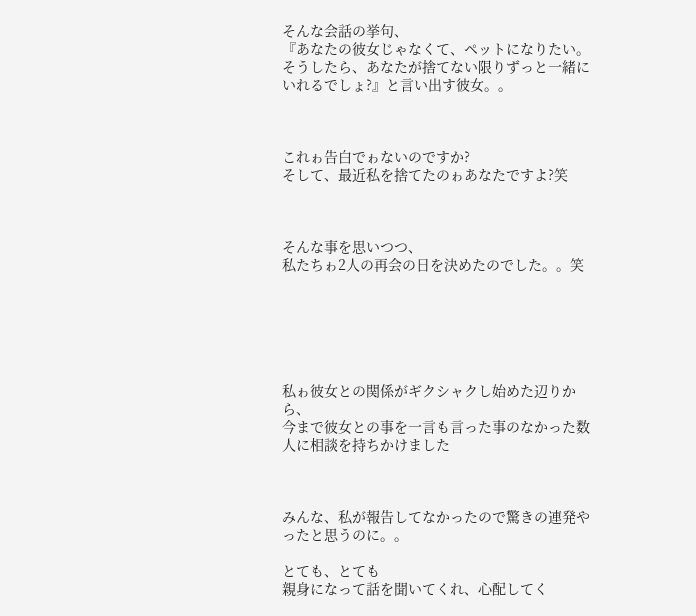そんな会話の挙句、
『あなたの彼女じゃなくて、ペットになりたい。そうしたら、あなたが捨てない限りずっと一緒にいれるでしょ?』と言い出す彼女。。



これゎ告白でゎないのですか?
そして、最近私を捨てたのゎあなたですよ?笑



そんな事を思いつつ、
私たちゎ2人の再会の日を決めたのでした。。笑






私ゎ彼女との関係がギクシャクし始めた辺りから、
今まで彼女との事を一言も言った事のなかった数人に相談を持ちかけました



みんな、私が報告してなかったので驚きの連発やったと思うのに。。

とても、とても
親身になって話を聞いてくれ、心配してく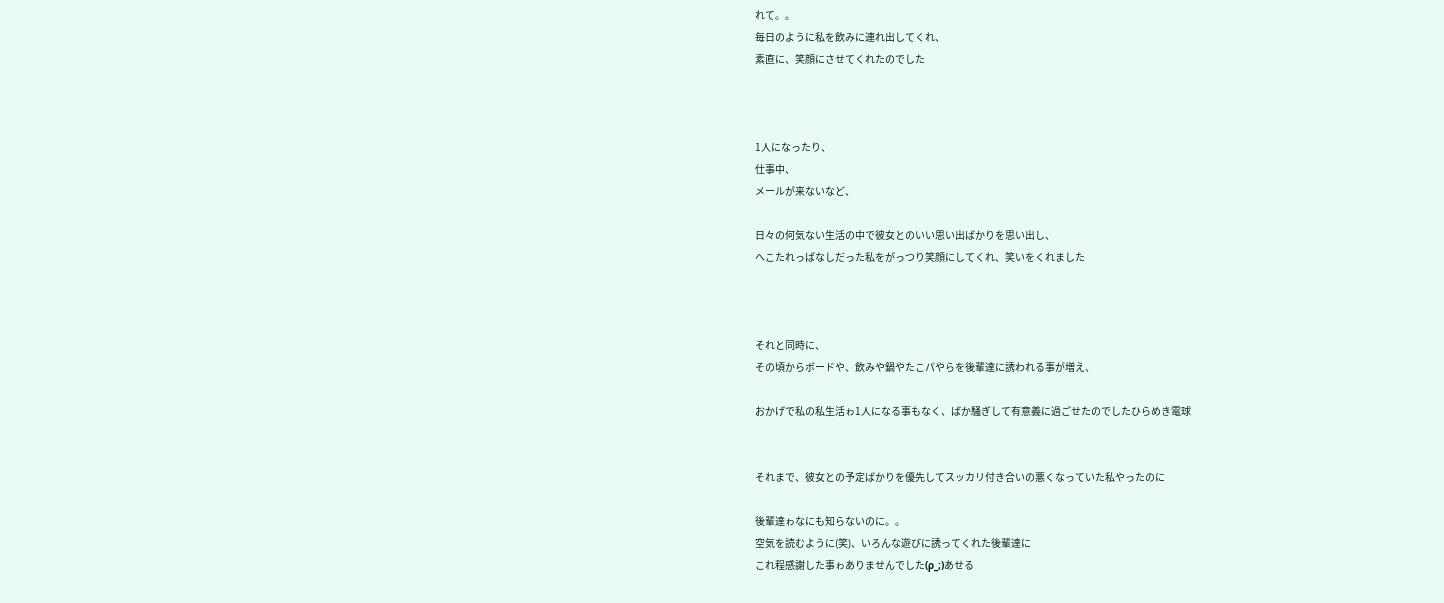れて。。
毎日のように私を飲みに連れ出してくれ、
素直に、笑顔にさせてくれたのでした



1人になったり、
仕事中、
メールが来ないなど、

日々の何気ない生活の中で彼女とのいい思い出ばかりを思い出し、
へこたれっぱなしだった私をがっつり笑顔にしてくれ、笑いをくれました



それと同時に、
その頃からボードや、飲みや鍋やたこパやらを後輩達に誘われる事が増え、

おかげで私の私生活ゎ1人になる事もなく、ばか騒ぎして有意義に過ごせたのでしたひらめき電球


それまで、彼女との予定ばかりを優先してスッカリ付き合いの悪くなっていた私やったのに

後輩達ゎなにも知らないのに。。
空気を読むように(笑)、いろんな遊びに誘ってくれた後輩達に
これ程感謝した事ゎありませんでした(ρ_;)あせる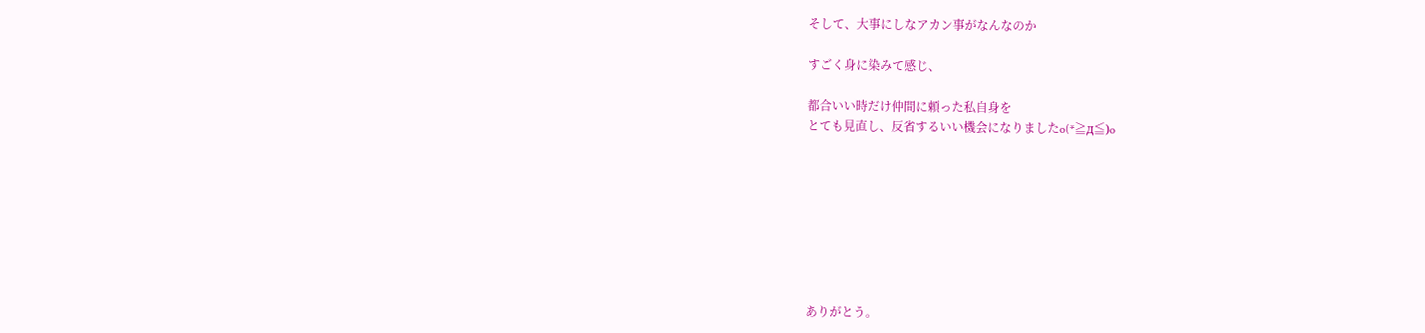そして、大事にしなアカン事がなんなのか

すごく身に染みて感じ、

都合いい時だけ仲間に頼った私自身を
とても見直し、反省するいい機会になりましたo(*≧д≦)o








ありがとう。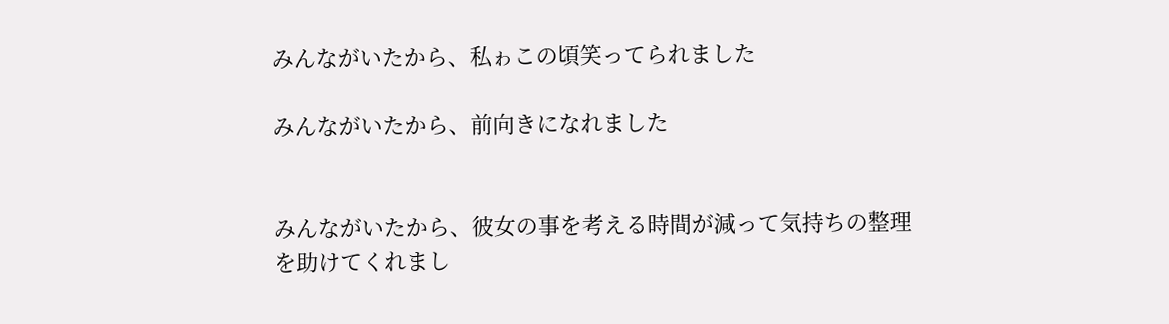みんながいたから、私ゎこの頃笑ってられました

みんながいたから、前向きになれました


みんながいたから、彼女の事を考える時間が減って気持ちの整理を助けてくれまし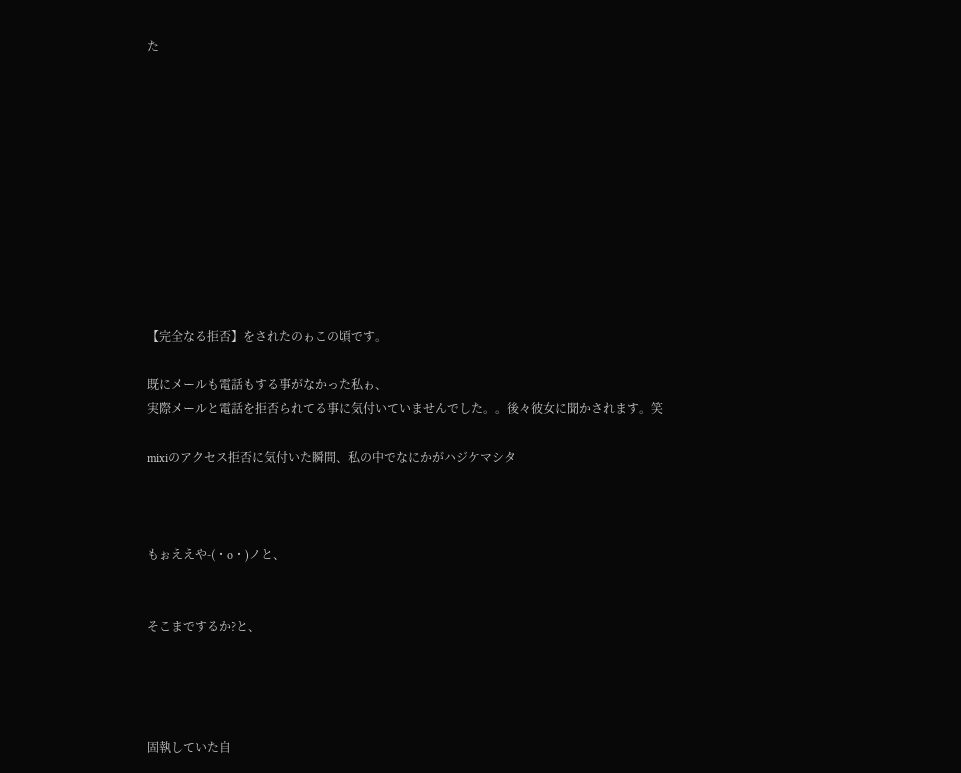た











【完全なる拒否】をされたのゎこの頃です。

既にメールも電話もする事がなかった私ゎ、
実際メールと電話を拒否られてる事に気付いていませんでした。。後々彼女に聞かされます。笑

mixiのアクセス拒否に気付いた瞬間、私の中でなにかがハジケマシタ



もぉええや-(・o・)ノと、


そこまでするか?と、




固執していた自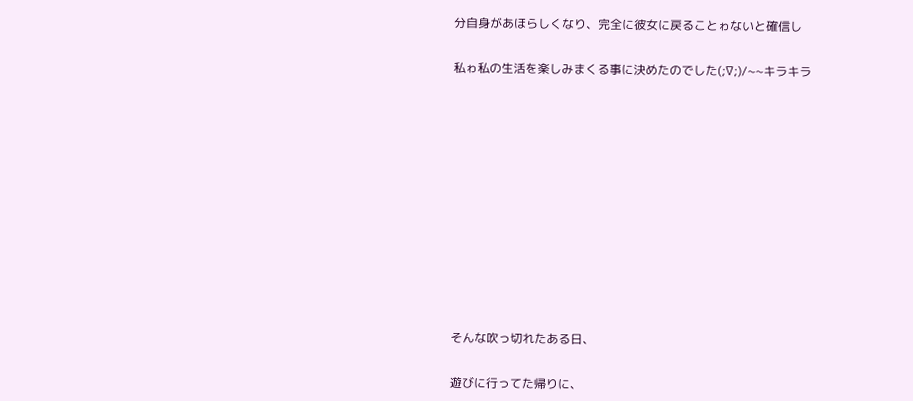分自身があほらしくなり、完全に彼女に戻ることゎないと確信し


私ゎ私の生活を楽しみまくる事に決めたのでした(;∇;)/~~キラキラ

















そんな吹っ切れたある日、


遊びに行ってた帰りに、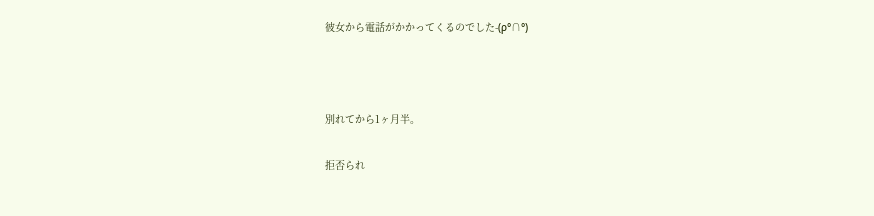彼女から電話がかかってくるのでした-(ρ°∩°)



別れてから1ヶ月半。

拒否られ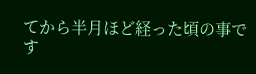てから半月ほど経った頃の事です